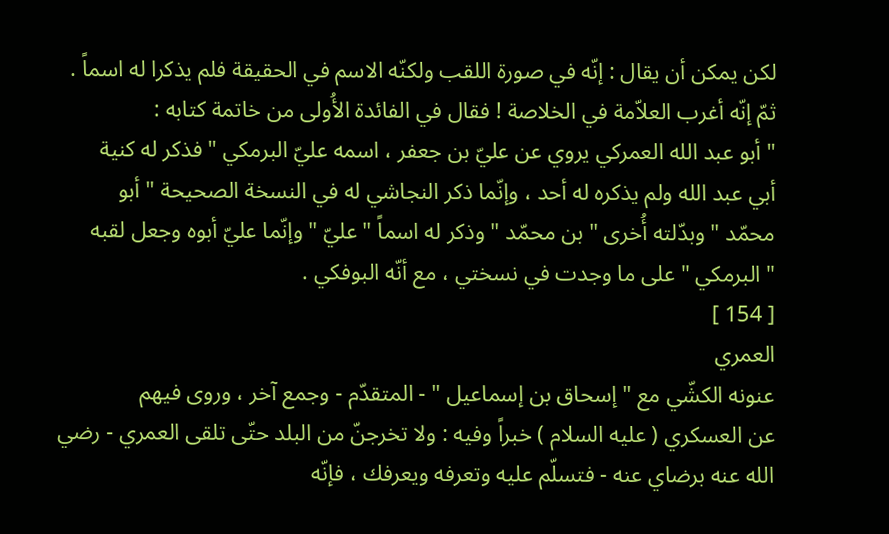لكن يمكن أن يقال : إنّه في صورة اللقب ولكنّه الاسم في الحقيقة فلم يذكرا له اسماً .
ثمّ إنّه أغرب العلاّمة في الخلاصة ! فقال في الفائدة الأُولى من خاتمة كتابه :
" أبو عبد الله العمركي يروي عن عليّ بن جعفر ، اسمه عليّ البرمكي " فذكر له كنية
أبي عبد الله ولم يذكره له أحد ، وإنّما ذكر النجاشي له في النسخة الصحيحة " أبو
محمّد " وبدّلته أُخرى " بن محمّد " وذكر له اسماً " عليّ " وإنّما عليّ أبوه وجعل لقبه
" البرمكي " على ما وجدت في نسختي ، مع أنّه البوفكي .
[ 154 ]
العمري
عنونه الكشّي مع " إسحاق بن إسماعيل " - المتقدّم - وجمع آخر ، وروى فيهم
عن العسكري ( عليه السلام ) خبراً وفيه : ولا تخرجنّ من البلد حتّى تلقى العمري - رضي
الله عنه برضاي عنه - فتسلّم عليه وتعرفه ويعرفك ، فإنّه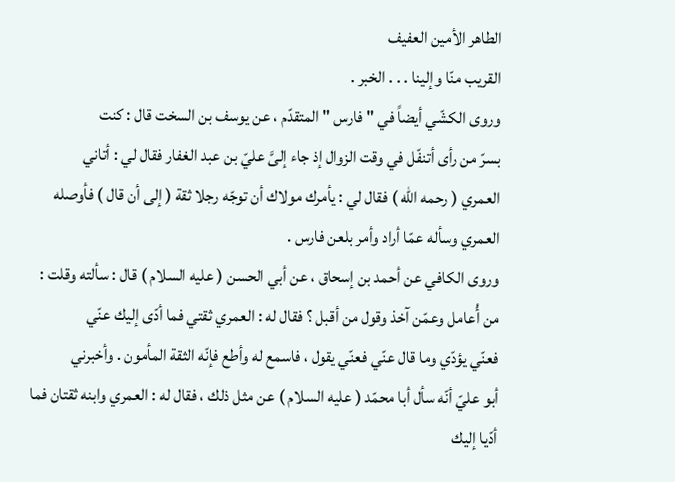الطاهر الأمين العفيف
القريب منّا وإلينا . . . الخبر .
وروى الكشّي أيضاً في " فارس " المتقدّم ، عن يوسف بن السخت قال : كنت
بسرّ من رأى أتنفّل في وقت الزوال إذ جاء إلىَّ عليّ بن عبد الغفار فقال لي : أتاني
العمري ( رحمه الله ) فقال لي : يأمرك مولاك أن توجّه رجلا ثقة ( إلى أن قال ) فأوصله
العمري وسأله عمّا أراد وأمر بلعن فارس .
وروى الكافي عن أحمد بن إسحاق ، عن أبي الحسن ( عليه السلام ) قال : سألته وقلت :
من أُعامل وعمّن آخذ وقول من أقبل ؟ فقال له : العمري ثقتي فما أدّى إليك عنّي
فعنّي يؤدّي وما قال عنّي فعنّي يقول ، فاسمع له وأطع فإنّه الثقة المأمون . وأخبرني
أبو عليّ أنّه سأل أبا محمّد ( عليه السلام ) عن مثل ذلك ، فقال له : العمري وابنه ثقتان فما
أدّيا إليك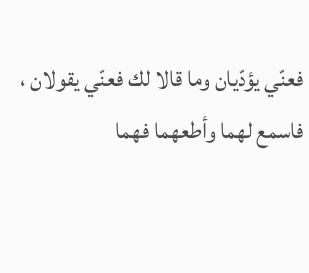فعنّي يؤدّيان وما قالا لك فعنّي يقولان ، فاسمع لهما وأطعهما فهما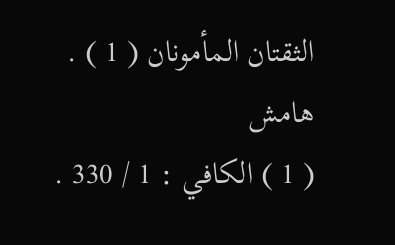الثقتان المأمونان ( 1 ) .
هامش
( 1 ) الكافي : 1 / 330 .